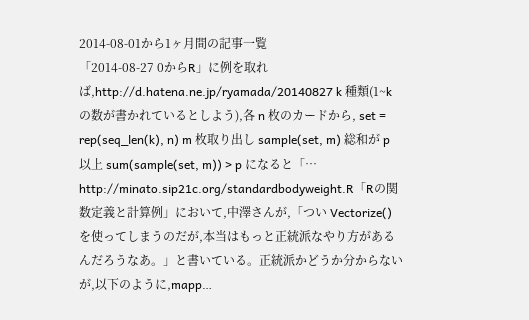2014-08-01から1ヶ月間の記事一覧
「2014-08-27 0からR」に例を取れば,http://d.hatena.ne.jp/ryamada/20140827 k 種類(1~kの数が書かれているとしよう),各 n 枚のカードから, set = rep(seq_len(k), n) m 枚取り出し sample(set, m) 総和が p 以上 sum(sample(set, m)) > p になると「…
http://minato.sip21c.org/standardbodyweight.R「Rの関数定義と計算例」において,中澤さんが,「つい Vectorize() を使ってしまうのだが,本当はもっと正統派なやり方があるんだろうなあ。」と書いている。正統派かどうか分からないが,以下のように,mapp…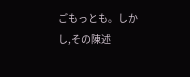ごもっとも。しかし,その陳述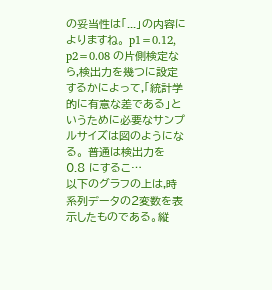の妥当性は「...」の内容によりますね。 p1=0.12, p2=0.08 の片側検定なら,検出力を幾つに設定するかによって,「統計学的に有意な差である」というために必要なサンプルサイズは図のようになる。 普通は検出力を 0.8 にするこ…
以下のグラフの上は,時系列データの2変数を表示したものである。縦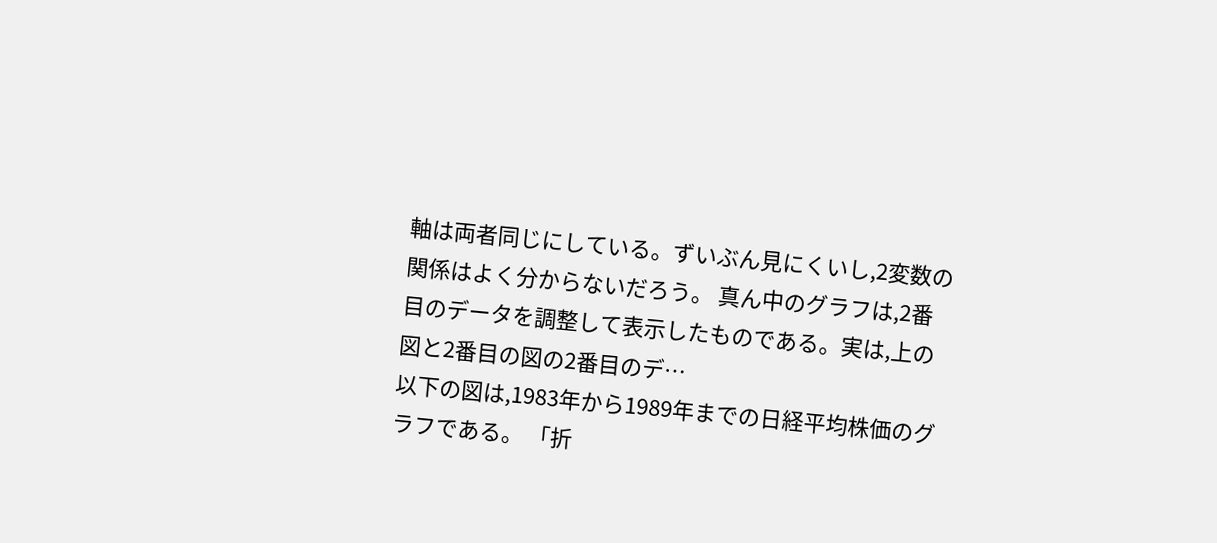軸は両者同じにしている。ずいぶん見にくいし,2変数の関係はよく分からないだろう。 真ん中のグラフは,2番目のデータを調整して表示したものである。実は,上の図と2番目の図の2番目のデ…
以下の図は,1983年から1989年までの日経平均株価のグラフである。 「折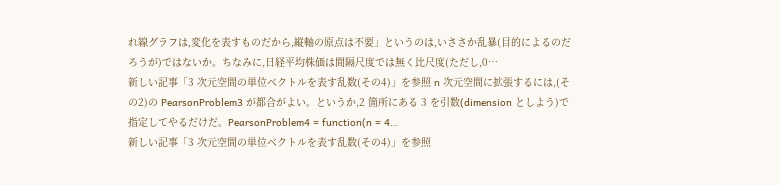れ線グラフは,変化を表すものだから,縦軸の原点は不要」というのは,いささか乱暴(目的によるのだろうが)ではないか。ちなみに,日経平均株価は間隔尺度では無く比尺度(ただし,0…
新しい記事「3 次元空間の単位ベクトルを表す乱数(その4)」を参照 n 次元空間に拡張するには,(その2)の PearsonProblem3 が都合がよい。というか,2 箇所にある 3 を引数(dimension としよう)で指定してやるだけだ。PearsonProblem4 = function(n = 4…
新しい記事「3 次元空間の単位ベクトルを表す乱数(その4)」を参照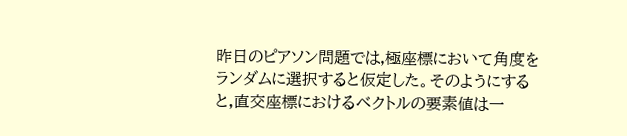昨日のピアソン問題では,極座標において角度をランダムに選択すると仮定した。そのようにすると,直交座標におけるベクトルの要素値は一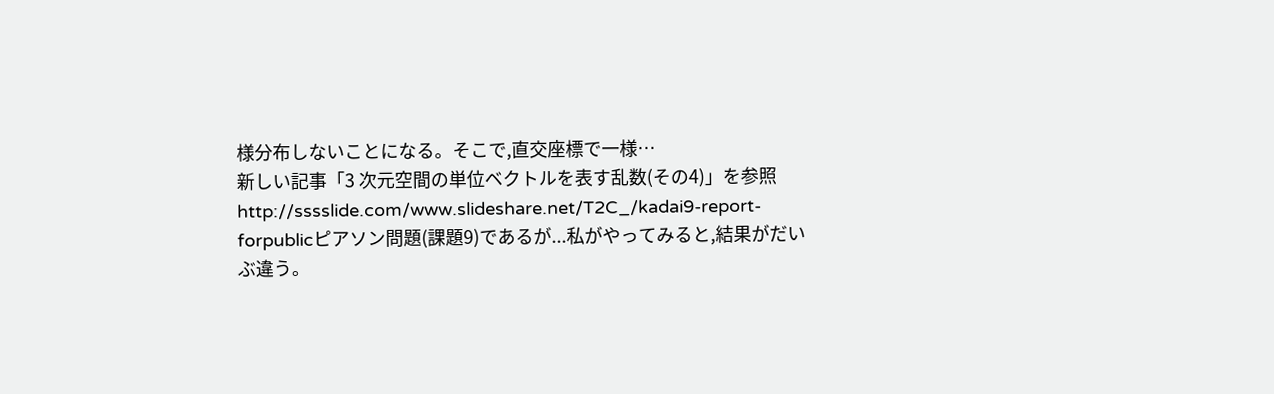様分布しないことになる。そこで,直交座標で一様…
新しい記事「3 次元空間の単位ベクトルを表す乱数(その4)」を参照 http://sssslide.com/www.slideshare.net/T2C_/kadai9-report-forpublicピアソン問題(課題9)であるが...私がやってみると,結果がだいぶ違う。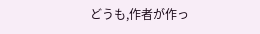どうも,作者が作っ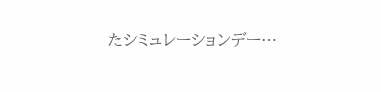たシミュレーションデー…